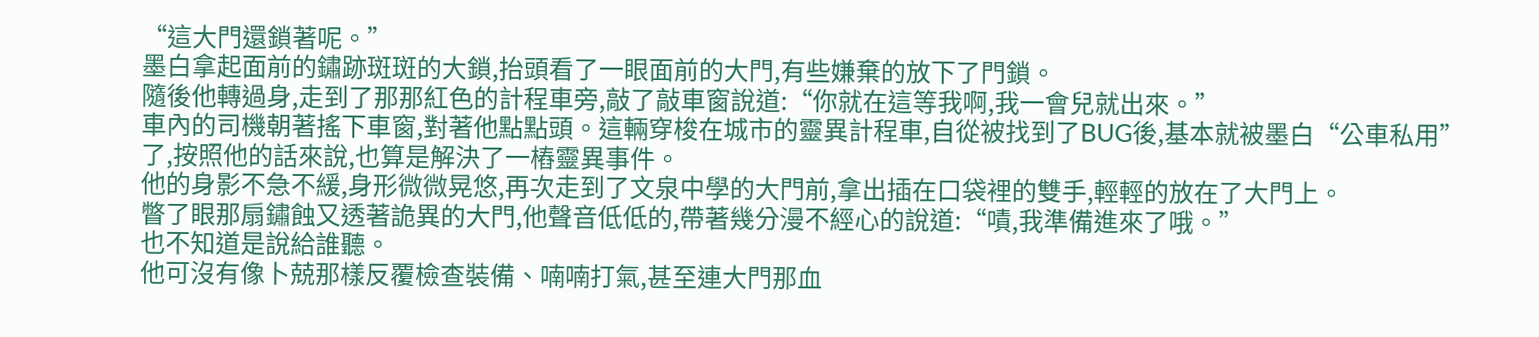“這大門還鎖著呢。”
墨白拿起面前的鏽跡斑斑的大鎖,抬頭看了一眼面前的大門,有些嫌棄的放下了門鎖。
隨後他轉過身,走到了那那紅色的計程車旁,敲了敲車窗說道:“你就在這等我啊,我一會兒就出來。”
車內的司機朝著搖下車窗,對著他點點頭。這輛穿梭在城市的靈異計程車,自從被找到了BUG後,基本就被墨白“公車私用”了,按照他的話來說,也算是解決了一樁靈異事件。
他的身影不急不緩,身形微微晃悠,再次走到了文泉中學的大門前,拿出插在口袋裡的雙手,輕輕的放在了大門上。
瞥了眼那扇鏽蝕又透著詭異的大門,他聲音低低的,帶著幾分漫不經心的說道:“嘖,我準備進來了哦。”
也不知道是說給誰聽。
他可沒有像卜兢那樣反覆檢查裝備、喃喃打氣,甚至連大門那血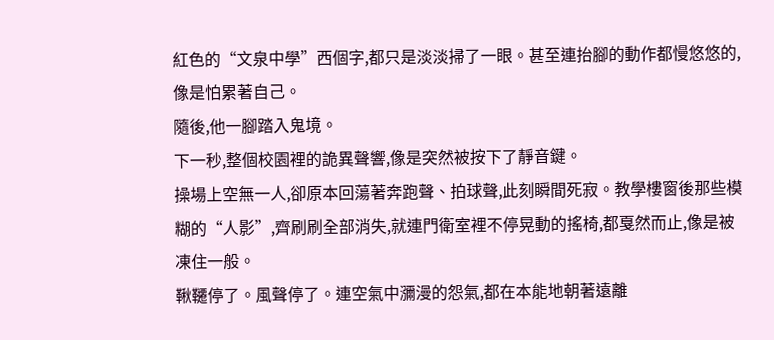紅色的“文泉中學”西個字,都只是淡淡掃了一眼。甚至連抬腳的動作都慢悠悠的,像是怕累著自己。
隨後,他一腳踏入鬼境。
下一秒,整個校園裡的詭異聲響,像是突然被按下了靜音鍵。
操場上空無一人,卻原本回蕩著奔跑聲、拍球聲,此刻瞬間死寂。教學樓窗後那些模糊的“人影”,齊刷刷全部消失,就連門衛室裡不停晃動的搖椅,都戛然而止,像是被凍住一般。
鞦韆停了。風聲停了。連空氣中瀰漫的怨氣,都在本能地朝著遠離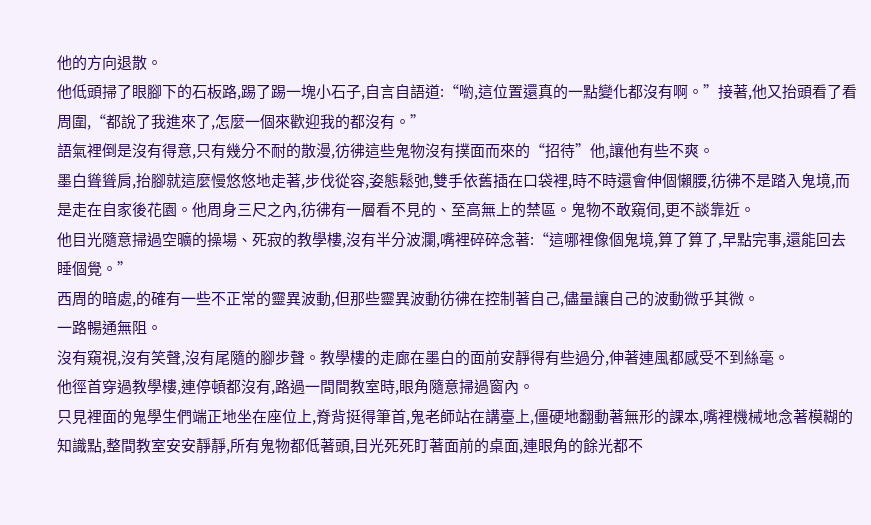他的方向退散。
他低頭掃了眼腳下的石板路,踢了踢一塊小石子,自言自語道:“喲,這位置還真的一點變化都沒有啊。”接著,他又抬頭看了看周圍,“都說了我進來了,怎麼一個來歡迎我的都沒有。”
語氣裡倒是沒有得意,只有幾分不耐的散漫,彷彿這些鬼物沒有撲面而來的“招待”他,讓他有些不爽。
墨白聳聳肩,抬腳就這麼慢悠悠地走著,步伐從容,姿態鬆弛,雙手依舊插在口袋裡,時不時還會伸個懶腰,彷彿不是踏入鬼境,而是走在自家後花園。他周身三尺之內,彷彿有一層看不見的、至高無上的禁區。鬼物不敢窺伺,更不談靠近。
他目光隨意掃過空曠的操場、死寂的教學樓,沒有半分波瀾,嘴裡碎碎念著:“這哪裡像個鬼境,算了算了,早點完事,還能回去睡個覺。”
西周的暗處,的確有一些不正常的靈異波動,但那些靈異波動彷彿在控制著自己,儘量讓自己的波動微乎其微。
一路暢通無阻。
沒有窺視,沒有笑聲,沒有尾隨的腳步聲。教學樓的走廊在墨白的面前安靜得有些過分,伸著連風都感受不到絲毫。
他徑首穿過教學樓,連停頓都沒有,路過一間間教室時,眼角隨意掃過窗內。
只見裡面的鬼學生們端正地坐在座位上,脊背挺得筆首,鬼老師站在講臺上,僵硬地翻動著無形的課本,嘴裡機械地念著模糊的知識點,整間教室安安靜靜,所有鬼物都低著頭,目光死死盯著面前的桌面,連眼角的餘光都不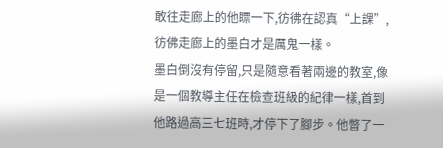敢往走廊上的他瞟一下,彷彿在認真“上課”,彷佛走廊上的墨白才是厲鬼一樣。
墨白倒沒有停留,只是隨意看著兩邊的教室,像是一個教導主任在檢查班級的紀律一樣,首到他路過高三七班時,才停下了腳步。他瞥了一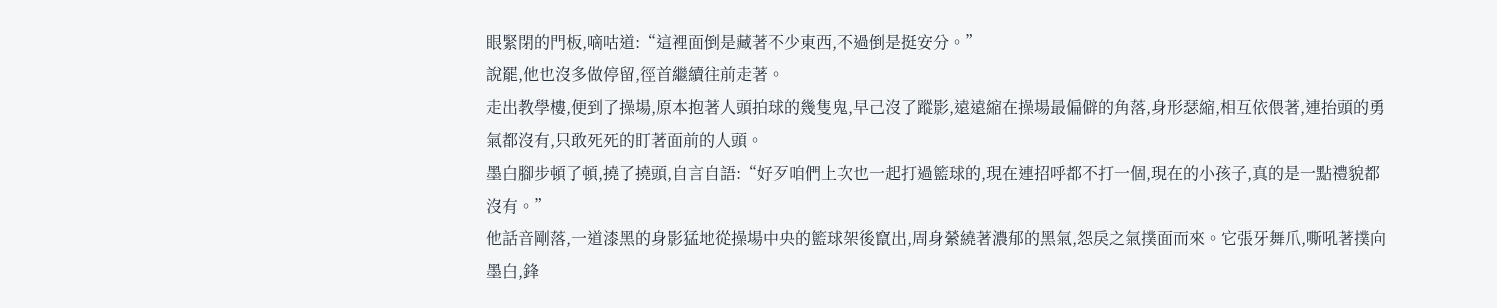眼緊閉的門板,嘀咕道:“這裡面倒是藏著不少東西,不過倒是挺安分。”
說罷,他也沒多做停留,徑首繼續往前走著。
走出教學樓,便到了操場,原本抱著人頭拍球的幾隻鬼,早己沒了蹤影,遠遠縮在操場最偏僻的角落,身形瑟縮,相互依偎著,連抬頭的勇氣都沒有,只敢死死的盯著面前的人頭。
墨白腳步頓了頓,撓了撓頭,自言自語:“好歹咱們上次也一起打過籃球的,現在連招呼都不打一個,現在的小孩子,真的是一點禮貌都沒有。”
他話音剛落,一道漆黑的身影猛地從操場中央的籃球架後竄出,周身縈繞著濃郁的黑氣,怨戾之氣撲面而來。它張牙舞爪,嘶吼著撲向墨白,鋒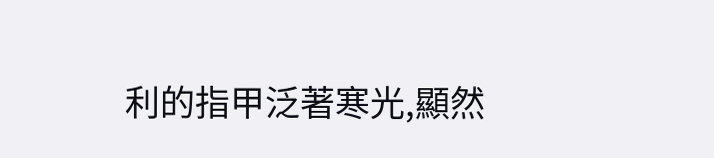利的指甲泛著寒光,顯然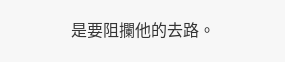是要阻攔他的去路。